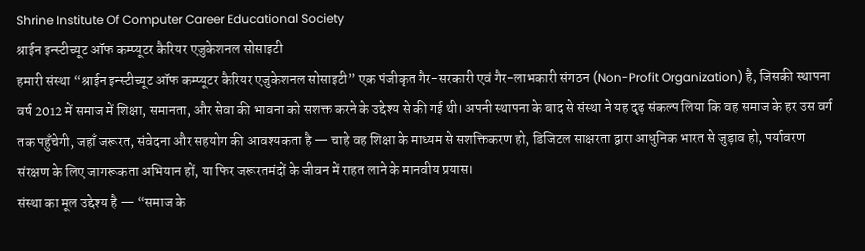Shrine Institute Of Computer Career Educational Society
श्राईन इन्स्टीच्यूट ऑफ कम्प्यूटर कैरियर एजुकेशनल सोसाइटी
हमारी संस्था “श्राईन इन्स्टीच्यूट ऑफ कम्प्यूटर कैरियर एजुकेशनल सोसाइटी” एक पंजीकृत गैर-सरकारी एवं गैर-लाभकारी संगठन (Non-Profit Organization) है, जिसकी स्थापना वर्ष 2012 में समाज में शिक्षा, समानता, और सेवा की भावना को सशक्त करने के उद्देश्य से की गई थी। अपनी स्थापना के बाद से संस्था ने यह दृढ़ संकल्प लिया कि वह समाज के हर उस वर्ग तक पहुँचेगी, जहाँ जरूरत, संवेदना और सहयोग की आवश्यकता है — चाहे वह शिक्षा के माध्यम से सशक्तिकरण हो, डिजिटल साक्षरता द्वारा आधुनिक भारत से जुड़ाव हो, पर्यावरण संरक्षण के लिए जागरूकता अभियान हों, या फिर जरूरतमंदों के जीवन में राहत लाने के मानवीय प्रयास।
संस्था का मूल उद्देश्य है — “समाज के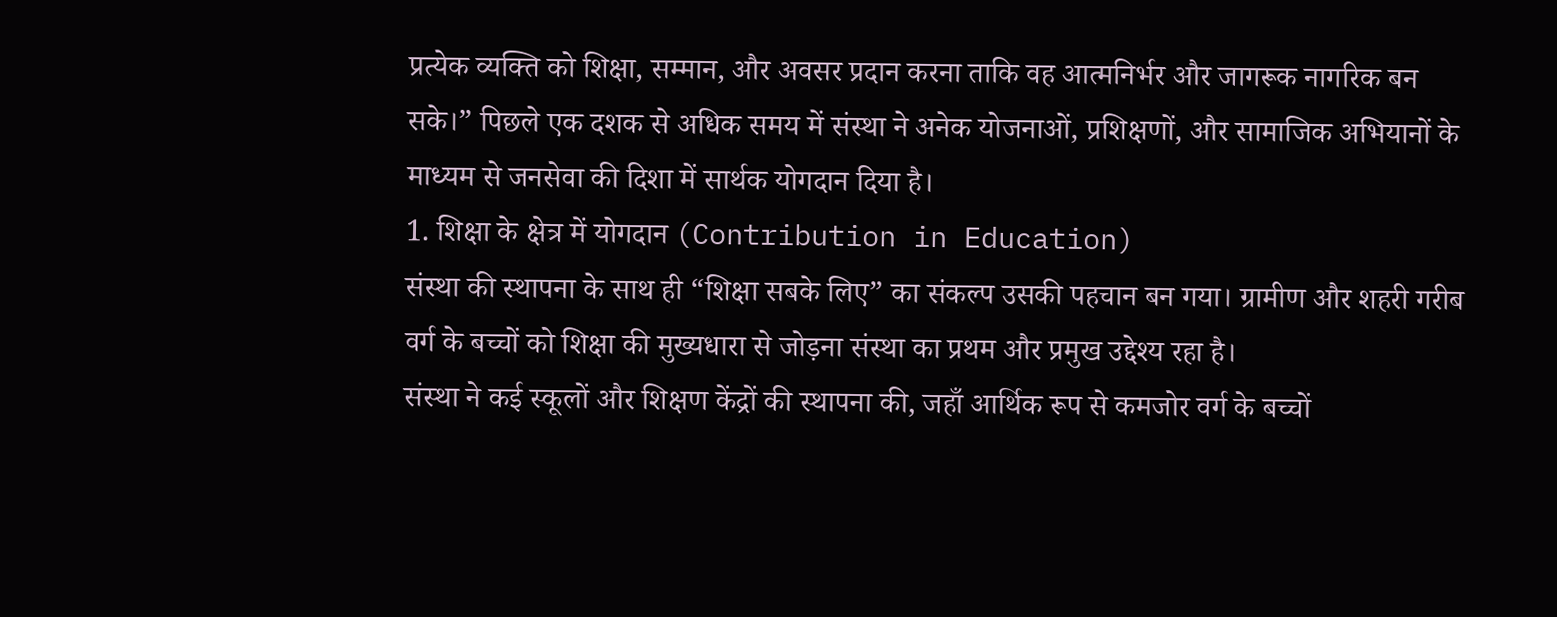प्रत्येक व्यक्ति को शिक्षा, सम्मान, और अवसर प्रदान करना ताकि वह आत्मनिर्भर और जागरूक नागरिक बन सके।” पिछले एक दशक से अधिक समय में संस्था ने अनेक योजनाओं, प्रशिक्षणों, और सामाजिक अभियानों के माध्यम से जनसेवा की दिशा में सार्थक योगदान दिया है।
1. शिक्षा के क्षेत्र में योगदान (Contribution in Education)
संस्था की स्थापना के साथ ही “शिक्षा सबके लिए” का संकल्प उसकी पहचान बन गया। ग्रामीण और शहरी गरीब वर्ग के बच्चों को शिक्षा की मुख्यधारा से जोड़ना संस्था का प्रथम और प्रमुख उद्देश्य रहा है।
संस्था ने कई स्कूलों और शिक्षण केंद्रों की स्थापना की, जहाँ आर्थिक रूप से कमजोर वर्ग के बच्चों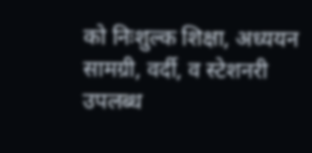को निःशुल्क शिक्षा, अध्ययन सामग्री, वर्दी, व स्टेशनरी उपलब्ध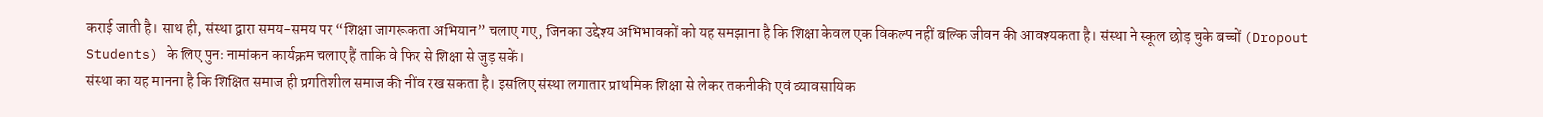कराई जाती है। साथ ही, संस्था द्वारा समय-समय पर “शिक्षा जागरूकता अभियान” चलाए गए, जिनका उद्देश्य अभिभावकों को यह समझाना है कि शिक्षा केवल एक विकल्प नहीं बल्कि जीवन की आवश्यकता है। संस्था ने स्कूल छोड़ चुके बच्चों (Dropout Students) के लिए पुनः नामांकन कार्यक्रम चलाए हैं ताकि वे फिर से शिक्षा से जुड़ सकें।
संस्था का यह मानना है कि शिक्षित समाज ही प्रगतिशील समाज की नींव रख सकता है। इसलिए संस्था लगातार प्राथमिक शिक्षा से लेकर तकनीकी एवं व्यावसायिक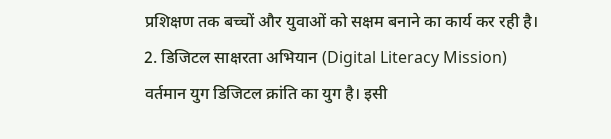प्रशिक्षण तक बच्चों और युवाओं को सक्षम बनाने का कार्य कर रही है।
2. डिजिटल साक्षरता अभियान (Digital Literacy Mission)
वर्तमान युग डिजिटल क्रांति का युग है। इसी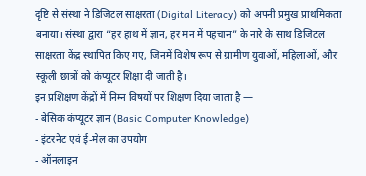दृष्टि से संस्था ने डिजिटल साक्षरता (Digital Literacy) को अपनी प्रमुख प्राथमिकता बनाया। संस्था द्वारा “हर हाथ में ज्ञान, हर मन में पहचान” के नारे के साथ डिजिटल साक्षरता केंद्र स्थापित किए गए, जिनमें विशेष रूप से ग्रामीण युवाओं, महिलाओं, और स्कूली छात्रों को कंप्यूटर शिक्षा दी जाती है।
इन प्रशिक्षण केंद्रों में निम्न विषयों पर शिक्षण दिया जाता है —
- बेसिक कंप्यूटर ज्ञान (Basic Computer Knowledge)
- इंटरनेट एवं ई-मेल का उपयोग
- ऑनलाइन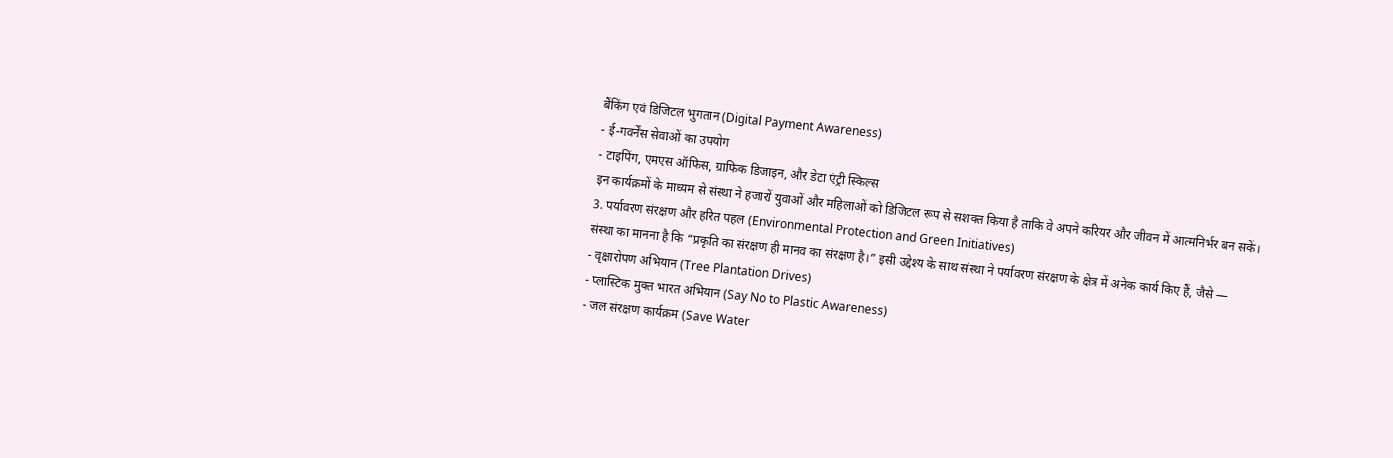बैंकिंग एवं डिजिटल भुगतान (Digital Payment Awareness)
- ई-गवर्नेंस सेवाओं का उपयोग
- टाइपिंग, एमएस ऑफिस, ग्राफिक डिजाइन, और डेटा एंट्री स्किल्स
इन कार्यक्रमों के माध्यम से संस्था ने हजारों युवाओं और महिलाओं को डिजिटल रूप से सशक्त किया है ताकि वे अपने करियर और जीवन में आत्मनिर्भर बन सकें।
3. पर्यावरण संरक्षण और हरित पहल (Environmental Protection and Green Initiatives)
संस्था का मानना है कि “प्रकृति का संरक्षण ही मानव का संरक्षण है।” इसी उद्देश्य के साथ संस्था ने पर्यावरण संरक्षण के क्षेत्र में अनेक कार्य किए हैं, जैसे —
- वृक्षारोपण अभियान (Tree Plantation Drives)
- प्लास्टिक मुक्त भारत अभियान (Say No to Plastic Awareness)
- जल संरक्षण कार्यक्रम (Save Water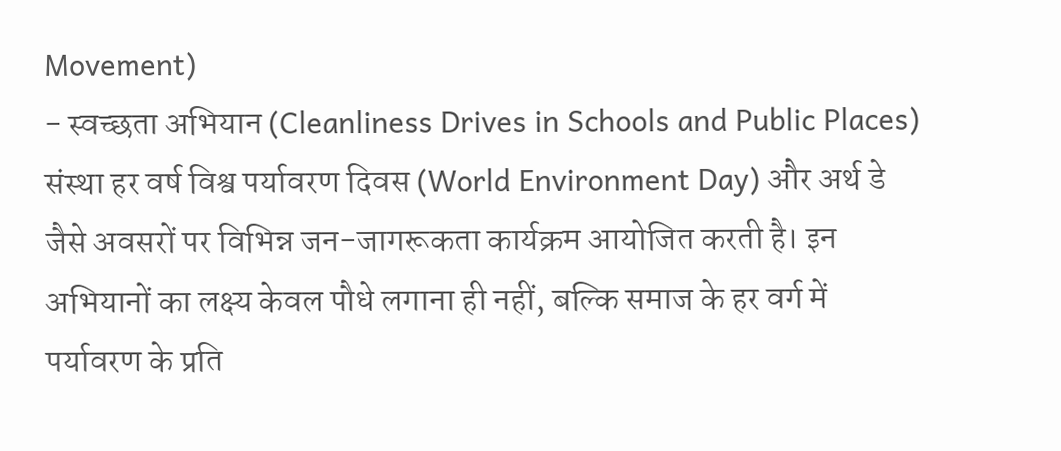Movement)
- स्वच्छता अभियान (Cleanliness Drives in Schools and Public Places)
संस्था हर वर्ष विश्व पर्यावरण दिवस (World Environment Day) और अर्थ डे जैसे अवसरों पर विभिन्न जन-जागरूकता कार्यक्रम आयोजित करती है। इन अभियानों का लक्ष्य केवल पौधे लगाना ही नहीं, बल्कि समाज के हर वर्ग में पर्यावरण के प्रति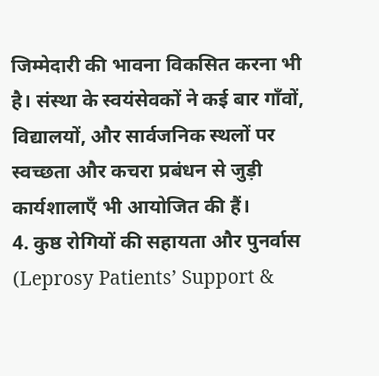जिम्मेदारी की भावना विकसित करना भी है। संस्था के स्वयंसेवकों ने कई बार गाँवों, विद्यालयों, और सार्वजनिक स्थलों पर स्वच्छता और कचरा प्रबंधन से जुड़ी कार्यशालाएँ भी आयोजित की हैं।
4. कुष्ठ रोगियों की सहायता और पुनर्वास (Leprosy Patients’ Support &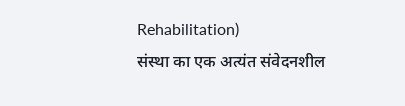Rehabilitation)
संस्था का एक अत्यंत संवेदनशील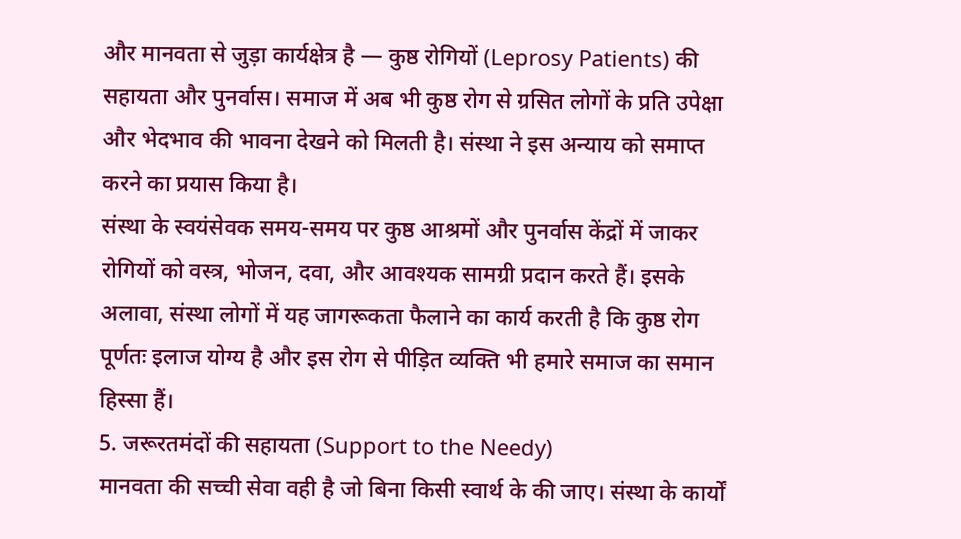और मानवता से जुड़ा कार्यक्षेत्र है — कुष्ठ रोगियों (Leprosy Patients) की सहायता और पुनर्वास। समाज में अब भी कुष्ठ रोग से ग्रसित लोगों के प्रति उपेक्षा और भेदभाव की भावना देखने को मिलती है। संस्था ने इस अन्याय को समाप्त करने का प्रयास किया है।
संस्था के स्वयंसेवक समय-समय पर कुष्ठ आश्रमों और पुनर्वास केंद्रों में जाकर रोगियों को वस्त्र, भोजन, दवा, और आवश्यक सामग्री प्रदान करते हैं। इसके अलावा, संस्था लोगों में यह जागरूकता फैलाने का कार्य करती है कि कुष्ठ रोग पूर्णतः इलाज योग्य है और इस रोग से पीड़ित व्यक्ति भी हमारे समाज का समान हिस्सा हैं।
5. जरूरतमंदों की सहायता (Support to the Needy)
मानवता की सच्ची सेवा वही है जो बिना किसी स्वार्थ के की जाए। संस्था के कार्यों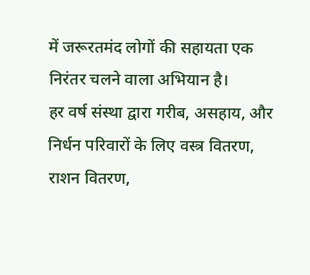में जरूरतमंद लोगों की सहायता एक निरंतर चलने वाला अभियान है।
हर वर्ष संस्था द्वारा गरीब, असहाय, और निर्धन परिवारों के लिए वस्त्र वितरण, राशन वितरण,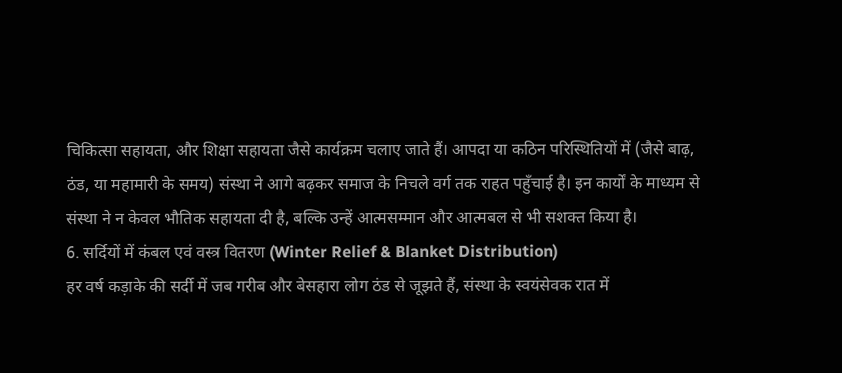चिकित्सा सहायता, और शिक्षा सहायता जैसे कार्यक्रम चलाए जाते हैं। आपदा या कठिन परिस्थितियों में (जैसे बाढ़, ठंड, या महामारी के समय) संस्था ने आगे बढ़कर समाज के निचले वर्ग तक राहत पहुँचाई है। इन कार्यों के माध्यम से संस्था ने न केवल भौतिक सहायता दी है, बल्कि उन्हें आत्मसम्मान और आत्मबल से भी सशक्त किया है।
6. सर्दियों में कंबल एवं वस्त्र वितरण (Winter Relief & Blanket Distribution)
हर वर्ष कड़ाके की सर्दी में जब गरीब और बेसहारा लोग ठंड से जूझते हैं, संस्था के स्वयंसेवक रात में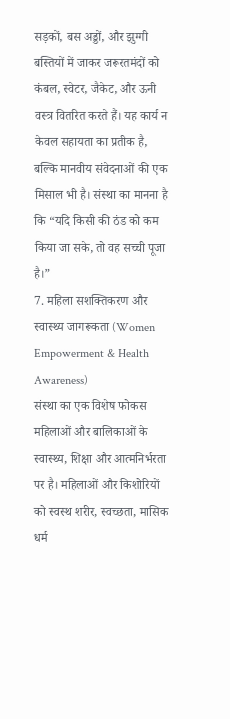सड़कों, बस अड्डों, और झुग्गी बस्तियों में जाकर जरूरतमंदों को कंबल, स्वेटर, जैकेट, और ऊनी वस्त्र वितरित करते हैं। यह कार्य न केवल सहायता का प्रतीक है, बल्कि मानवीय संवेदनाओं की एक मिसाल भी है। संस्था का मानना है कि “यदि किसी की ठंड को कम किया जा सके, तो वह सच्ची पूजा है।”
7. महिला सशक्तिकरण और स्वास्थ्य जागरूकता (Women Empowerment & Health Awareness)
संस्था का एक विशेष फोकस महिलाओं और बालिकाओं के स्वास्थ्य, शिक्षा और आत्मनिर्भरता पर है। महिलाओं और किशोरियों को स्वस्थ शरीर, स्वच्छता, मासिक धर्म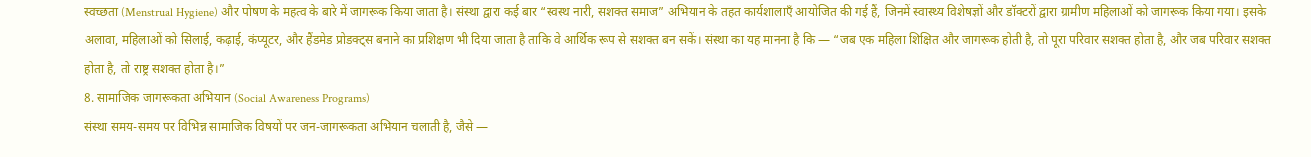स्वच्छता (Menstrual Hygiene) और पोषण के महत्व के बारे में जागरूक किया जाता है। संस्था द्वारा कई बार “स्वस्थ नारी, सशक्त समाज” अभियान के तहत कार्यशालाएँ आयोजित की गई हैं, जिनमें स्वास्थ्य विशेषज्ञों और डॉक्टरों द्वारा ग्रामीण महिलाओं को जागरूक किया गया। इसके अलावा, महिलाओं को सिलाई, कढ़ाई, कंप्यूटर, और हैंडमेड प्रोडक्ट्स बनाने का प्रशिक्षण भी दिया जाता है ताकि वे आर्थिक रूप से सशक्त बन सकें। संस्था का यह मानना है कि — “जब एक महिला शिक्षित और जागरूक होती है, तो पूरा परिवार सशक्त होता है, और जब परिवार सशक्त होता है, तो राष्ट्र सशक्त होता है।”
8. सामाजिक जागरूकता अभियान (Social Awareness Programs)
संस्था समय-समय पर विभिन्न सामाजिक विषयों पर जन-जागरूकता अभियान चलाती है, जैसे —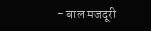- बाल मजदूरी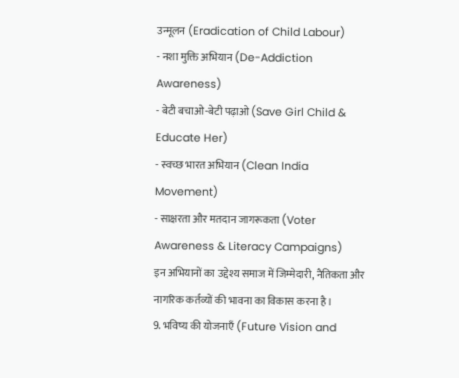उन्मूलन (Eradication of Child Labour)
- नशा मुक्ति अभियान (De-Addiction Awareness)
- बेटी बचाओ-बेटी पढ़ाओ (Save Girl Child & Educate Her)
- स्वच्छ भारत अभियान (Clean India Movement)
- साक्षरता और मतदान जागरूकता (Voter Awareness & Literacy Campaigns)
इन अभियानों का उद्देश्य समाज में जिम्मेदारी, नैतिकता और नागरिक कर्तव्यों की भावना का विकास करना है।
9. भविष्य की योजनाएँ (Future Vision and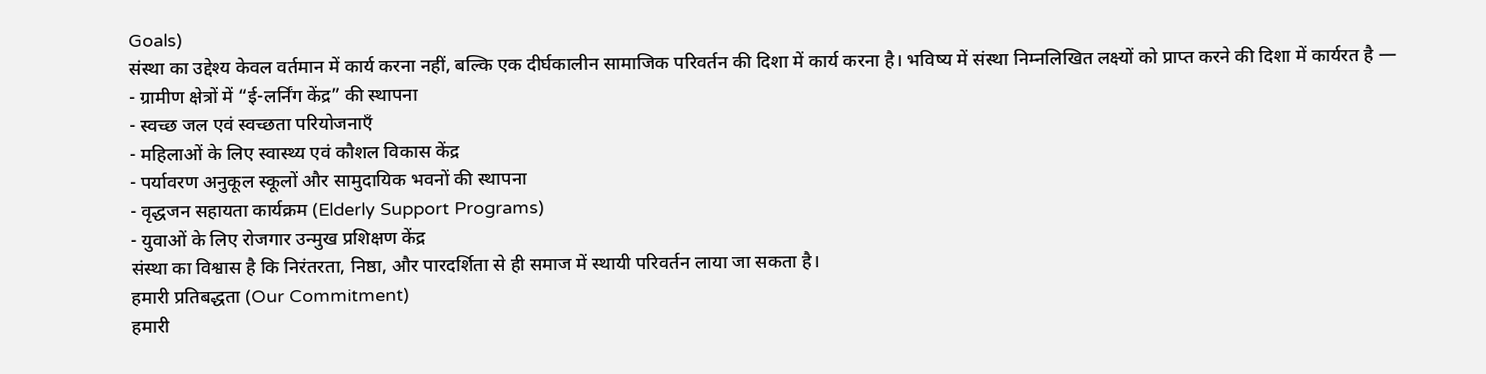Goals)
संस्था का उद्देश्य केवल वर्तमान में कार्य करना नहीं, बल्कि एक दीर्घकालीन सामाजिक परिवर्तन की दिशा में कार्य करना है। भविष्य में संस्था निम्नलिखित लक्ष्यों को प्राप्त करने की दिशा में कार्यरत है —
- ग्रामीण क्षेत्रों में “ई-लर्निंग केंद्र” की स्थापना
- स्वच्छ जल एवं स्वच्छता परियोजनाएँ
- महिलाओं के लिए स्वास्थ्य एवं कौशल विकास केंद्र
- पर्यावरण अनुकूल स्कूलों और सामुदायिक भवनों की स्थापना
- वृद्धजन सहायता कार्यक्रम (Elderly Support Programs)
- युवाओं के लिए रोजगार उन्मुख प्रशिक्षण केंद्र
संस्था का विश्वास है कि निरंतरता, निष्ठा, और पारदर्शिता से ही समाज में स्थायी परिवर्तन लाया जा सकता है।
हमारी प्रतिबद्धता (Our Commitment)
हमारी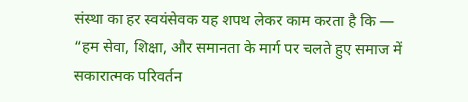संस्था का हर स्वयंसेवक यह शपथ लेकर काम करता है कि — “हम सेवा, शिक्षा, और समानता के मार्ग पर चलते हुए समाज में सकारात्मक परिवर्तन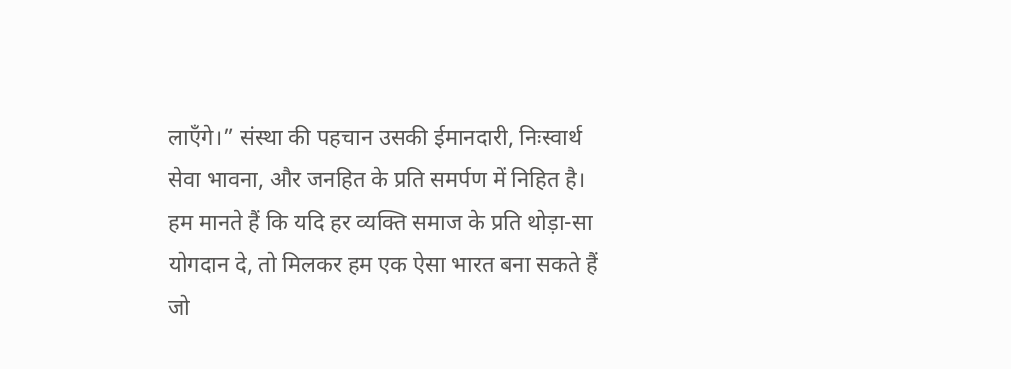लाएँगे।” संस्था की पहचान उसकी ईमानदारी, निःस्वार्थ सेवा भावना, और जनहित के प्रति समर्पण में निहित है। हम मानते हैं कि यदि हर व्यक्ति समाज के प्रति थोड़ा-सा योगदान दे, तो मिलकर हम एक ऐसा भारत बना सकते हैं जो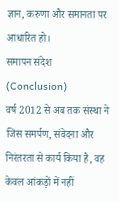ज्ञान, करुणा और समानता पर आधारित हो।
समापन संदेश (Conclusion)
वर्ष 2012 से अब तक संस्था ने जिस समर्पण, संवेदना और निरंतरता से कार्य किया है, वह केवल आंकड़ों में नहीं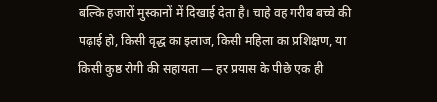बल्कि हजारों मुस्कानों में दिखाई देता है। चाहे वह गरीब बच्चे की पढ़ाई हो, किसी वृद्ध का इलाज, किसी महिला का प्रशिक्षण, या किसी कुष्ठ रोगी की सहायता — हर प्रयास के पीछे एक ही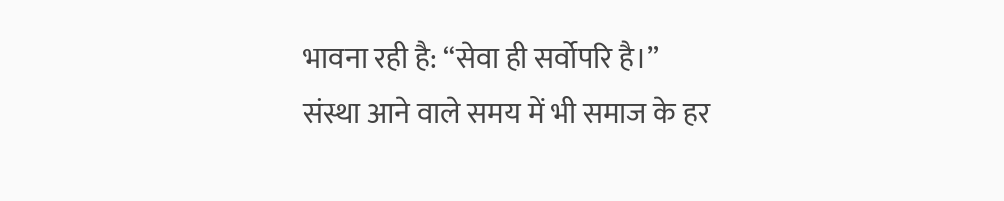भावना रही है: “सेवा ही सर्वोपरि है।”
संस्था आने वाले समय में भी समाज के हर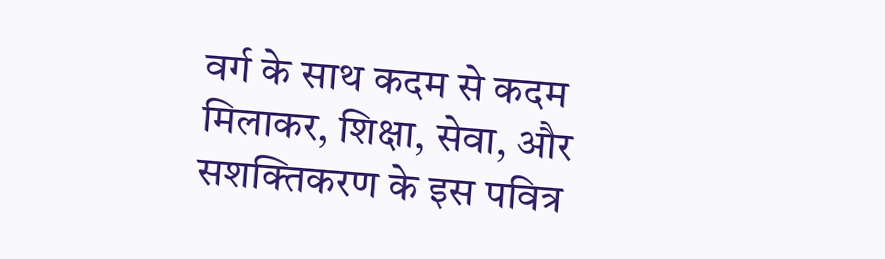वर्ग के साथ कदम से कदम मिलाकर, शिक्षा, सेवा, और सशक्तिकरण के इस पवित्र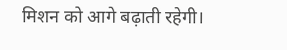मिशन को आगे बढ़ाती रहेगी।